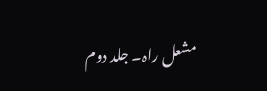مشعل راہ۔ جلد دوم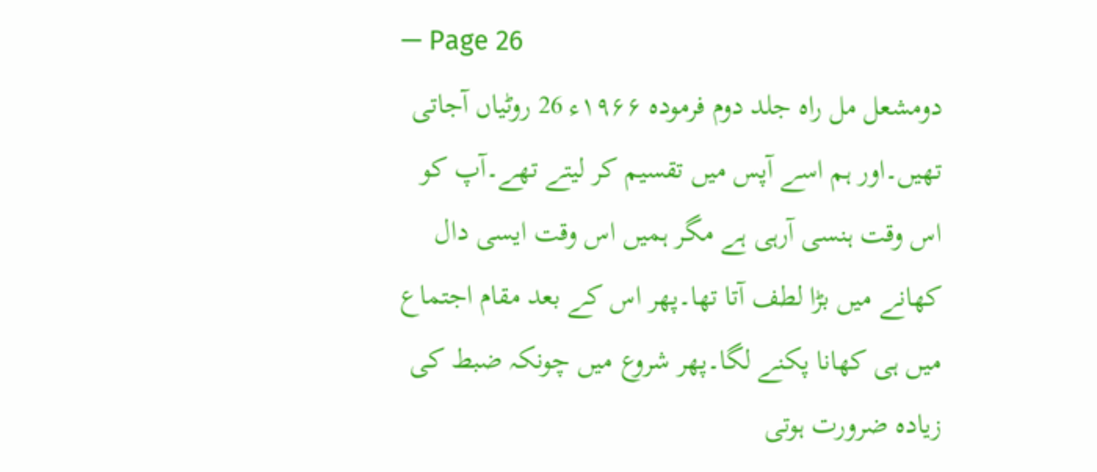— Page 26
دومشعل مل راه جلد دوم فرموده ۱۹۶۶ء 26 روٹیاں آجاتی تھیں۔اور ہم اسے آپس میں تقسیم کر لیتے تھے۔آپ کو اس وقت ہنسی آرہی ہے مگر ہمیں اس وقت ایسی دال کھانے میں بڑا لطف آتا تھا۔پھر اس کے بعد مقام اجتماع میں ہی کھانا پکنے لگا۔پھر شروع میں چونکہ ضبط کی زیادہ ضرورت ہوتی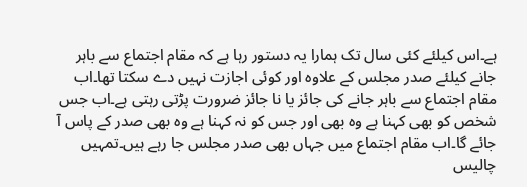ہے۔اس کیلئے کئی سال تک ہمارا یہ دستور رہا ہے کہ مقام اجتماع سے باہر جانے کیلئے صدر مجلس کے علاوہ اور کوئی اجازت نہیں دے سکتا تھا۔اب مقام اجتماع سے باہر جانے کی جائز یا نا جائز ضرورت پڑتی رہتی ہے۔اب جس شخص کو بھی کہنا ہے وہ بھی اور جس کو نہ کہنا ہے وہ بھی صدر کے پاس آ جائے گا۔اب مقام اجتماع میں جہاں بھی صدر مجلس جا رہے ہیں۔تمہیں چالیس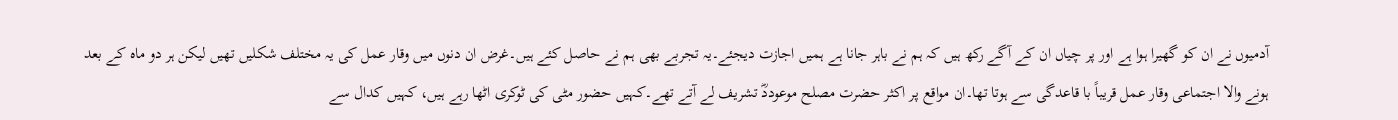آدمیوں نے ان کو گھیرا ہوا ہے اور پر چیاں ان کے آگے رکھ ہیں کہ ہم نے باہر جانا ہے ہمیں اجازت دیجئے۔یہ تجربے بھی ہم نے حاصل کئے ہیں۔غرض ان دنوں میں وقار عمل کی یہ مختلف شکلیں تھیں لیکن ہر دو ماہ کے بعد ہونے والا اجتماعی وقار عمل قریباً با قاعدگی سے ہوتا تھا۔ان مواقع پر اکثر حضرت مصلح موعوددؓ تشریف لے آتے تھے۔کہیں حضور مٹی کی ٹوکری اٹھا رہے ہیں، کہیں کدال سے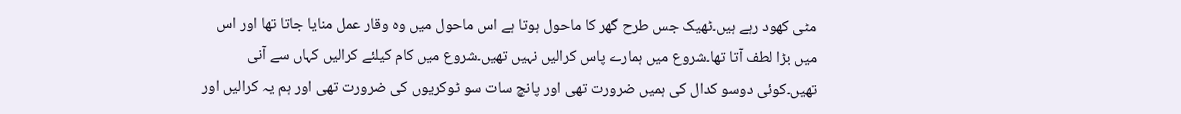مٹی کھود رہے ہیں۔ٹھیک جس طرح گھر کا ماحول ہوتا ہے اس ماحول میں وہ وقار عمل منایا جاتا تھا اور اس میں بڑا لطف آتا تھا۔شروع میں ہمارے پاس کرالیں نہیں تھیں۔شروع میں کام کیلئے کرالیں کہاں سے آنی تھیں۔کوئی دوسو کدال کی ہمیں ضرورت تھی اور پانچ سات سو ٹوکریوں کی ضرورت تھی اور ہم یہ کرالیں اور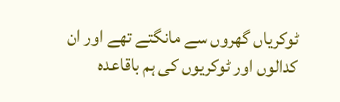ٹوکریاں گھروں سے مانگتے تھے اور ان کدالوں اور ٹوکریوں کی ہم باقاعدہ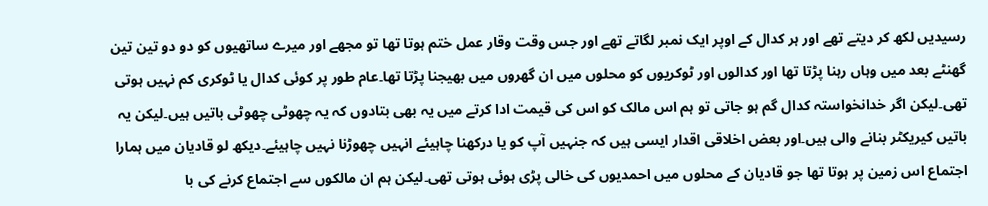رسیدیں لکھ کر دیتے تھے اور ہر کدال کے اوپر ایک نمبر لگاتے تھے اور جس وقت وقار عمل ختم ہوتا تھا تو مجھے اور میرے ساتھیوں کو دو دو تین تین گھنٹے بعد میں وہاں رہنا پڑتا تھا اور کدالوں اور ٹوکریوں کو محلوں میں ان گھروں میں بھیجنا پڑتا تھا۔عام طور پر کوئی کدال یا ٹوکری کم نہیں ہوتی تھی۔لیکن اگر خدانخواستہ کدال گم ہو جاتی تو ہم اس مالک کو اس کی قیمت ادا کرتے میں یہ بھی بتادوں کہ یہ چھوٹی چھوٹی باتیں ہیں۔لیکن یہ باتیں کیریکٹر بنانے والی ہیں۔اور بعض اخلاقی اقدار ایسی ہیں کہ جنہیں آپ کو یا درکھنا چاہیئے انہیں چھوڑنا نہیں چاہیئے۔دیکھ لو قادیان میں ہمارا اجتماع اس زمین پر ہوتا تھا جو قادیان کے محلوں میں احمدیوں کی خالی پڑی ہوئی ہوتی تھی۔لیکن ہم ان مالکوں سے اجتماع کرنے کی با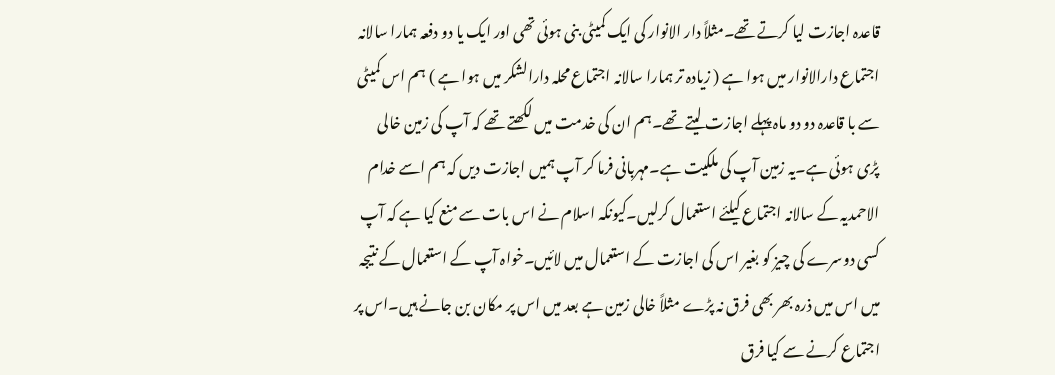قاعدہ اجازت لیا کرتے تھے۔مثلاً دار الانوار کی ایک کمیٹی بنی ہوئی تھی اور ایک یا دو دفعہ ہمارا سالانہ اجتماع دارالانوار میں ہوا ہے ( زیادہ تر ہمارا سالانہ اجتماع محلہ دارالشکر میں ہوا ہے ) ہم اس کمیٹی سے با قاعدہ دو دو ماہ پہلے اجازت لیتے تھے۔ہم ان کی خدمت میں لکھتے تھے کہ آپ کی زمین خالی پڑی ہوئی ہے۔یہ زمین آپ کی ملکیت ہے۔مہربانی فرما کر آپ ہمیں اجازت دیں کہ ہم اسے خدام الاحمدیہ کے سالانہ اجتماع کیلئے استعمال کرلیں۔کیونکہ اسلام نے اس بات سے منع کیا ہے کہ آپ کسی دوسرے کی چیز کو بغیر اس کی اجازت کے استعمال میں لائیں۔خواہ آپ کے استعمال کے نتیجہ میں اس میں ذرہ بھر بھی فرق نہ پڑے مثلاً خالی زمین ہے بعد میں اس پر مکان بن جانے ہیں۔اس پر اجتماع کرنے سے کیا فرق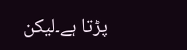پڑتا ہے۔لیکن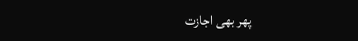پھر بھی اجازت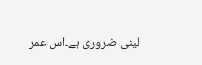لینی ضروری ہے۔اس عمر